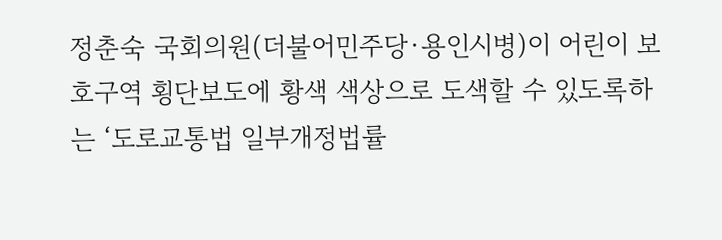정춘숙 국회의원(더불어민주당·용인시병)이 어린이 보호구역 횡단보도에 황색 색상으로 도색할 수 있도록하는 ‘도로교통법 일부개정법률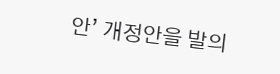안’ 개정안을 발의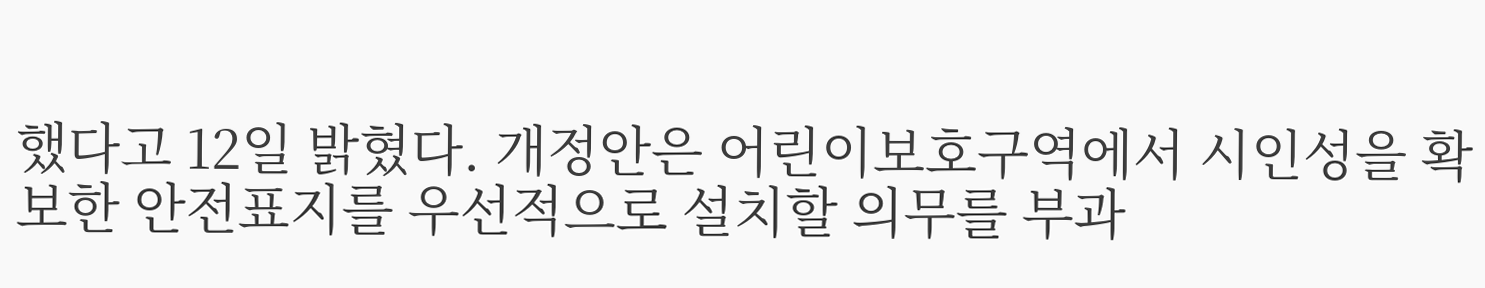했다고 12일 밝혔다. 개정안은 어린이보호구역에서 시인성을 확보한 안전표지를 우선적으로 설치할 의무를 부과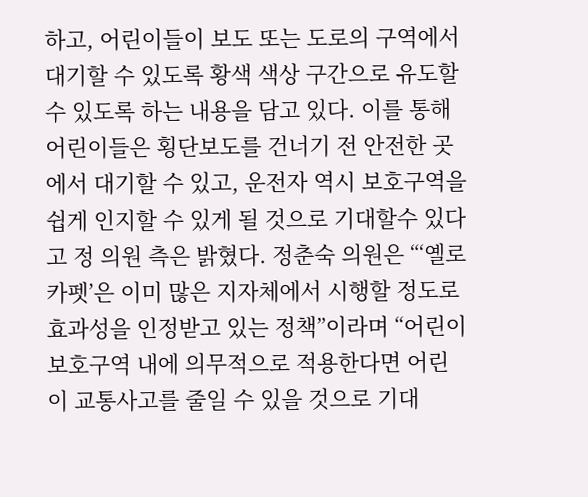하고, 어린이들이 보도 또는 도로의 구역에서 대기할 수 있도록 황색 색상 구간으로 유도할 수 있도록 하는 내용을 담고 있다. 이를 통해 어린이들은 횡단보도를 건너기 전 안전한 곳에서 대기할 수 있고, 운전자 역시 보호구역을 쉽게 인지할 수 있게 될 것으로 기대할수 있다고 정 의원 측은 밝혔다. 정춘숙 의원은 “‘옐로카펫’은 이미 많은 지자체에서 시행할 정도로 효과성을 인정받고 있는 정책”이라며 “어린이 보호구역 내에 의무적으로 적용한다면 어린이 교통사고를 줄일 수 있을 것으로 기대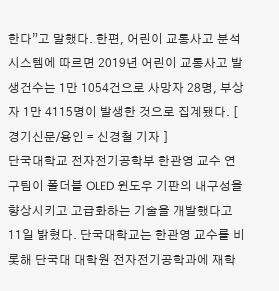한다”고 말했다. 한편, 어린이 교통사고 분석시스템에 따르면 2019년 어린이 교통사고 발생건수는 1만 1054건으로 사망자 28명, 부상자 1만 4115명이 발생한 것으로 집계됐다. [ 경기신문/용인 = 신경철 기자 ]
단국대학교 전자전기공학부 한관영 교수 연구팀이 폴더블 OLED 윈도우 기판의 내구성을 향상시키고 고급화하는 기술을 개발했다고 11일 밝혔다. 단국대학교는 한관영 교수를 비롯해 단국대 대학원 전자전기공학과에 재학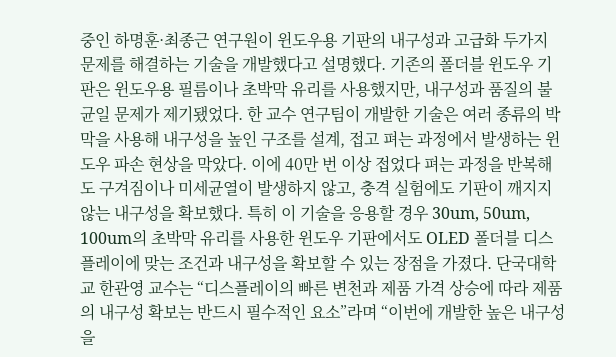중인 하명훈·최종근 연구원이 윈도우용 기판의 내구성과 고급화 두가지 문제를 해결하는 기술을 개발했다고 설명했다. 기존의 폴더블 윈도우 기판은 윈도우용 필름이나 초박막 유리를 사용했지만, 내구성과 품질의 불균일 문제가 제기됐었다. 한 교수 연구팀이 개발한 기술은 여러 종류의 박막을 사용해 내구성을 높인 구조를 설계, 접고 펴는 과정에서 발생하는 윈도우 파손 현상을 막았다. 이에 40만 번 이상 접었다 펴는 과정을 반복해도 구겨짐이나 미세균열이 발생하지 않고, 충격 실험에도 기판이 깨지지 않는 내구성을 확보했다. 특히 이 기술을 응용할 경우 30um, 50um, 100um의 초박막 유리를 사용한 윈도우 기판에서도 OLED 폴더블 디스플레이에 맞는 조건과 내구성을 확보할 수 있는 장점을 가졌다. 단국대학교 한관영 교수는 “디스플레이의 빠른 변천과 제품 가격 상승에 따라 제품의 내구성 확보는 반드시 필수적인 요소”라며 “이번에 개발한 높은 내구성을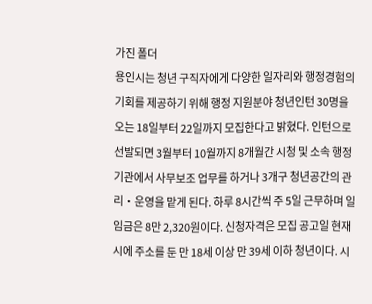가진 폴더
용인시는 청년 구직자에게 다양한 일자리와 행정경험의 기회를 제공하기 위해 행정 지원분야 청년인턴 30명을 오는 18일부터 22일까지 모집한다고 밝혔다. 인턴으로 선발되면 3월부터 10월까지 8개월간 시청 및 소속 행정기관에서 사무보조 업무를 하거나 3개구 청년공간의 관리‧운영을 맡게 된다. 하루 8시간씩 주 5일 근무하며 일 임금은 8만 2,320원이다. 신청자격은 모집 공고일 현재 시에 주소를 둔 만 18세 이상 만 39세 이하 청년이다. 시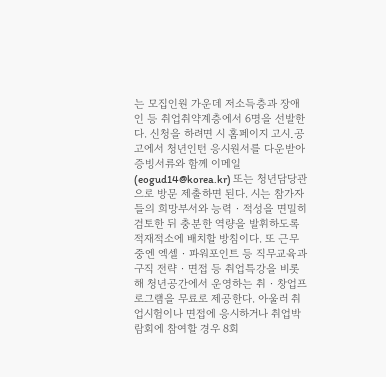는 모집인원 가운데 저소득층과 장애인 등 취업취약계층에서 6명을 선발한다. 신청을 하려면 시 홈페이지 고시․공고에서 청년인턴 응시원서를 다운받아 증빙서류와 함께 이메일(eogud14@korea.kr) 또는 청년담당관으로 방문 제출하면 된다. 시는 참가자들의 희망부서와 능력‧적성을 면밀히 검토한 뒤 충분한 역량을 발휘하도록 적재적소에 배치할 방침이다. 또 근무 중엔 엑셀‧파워포인트 등 직무교육과 구직 전략‧면접 등 취업특강을 비롯해 청년공간에서 운영하는 취‧창업프로그램을 무료로 제공한다. 아울러 취업시험이나 면접에 응시하거나 취업박람회에 참여할 경우 8회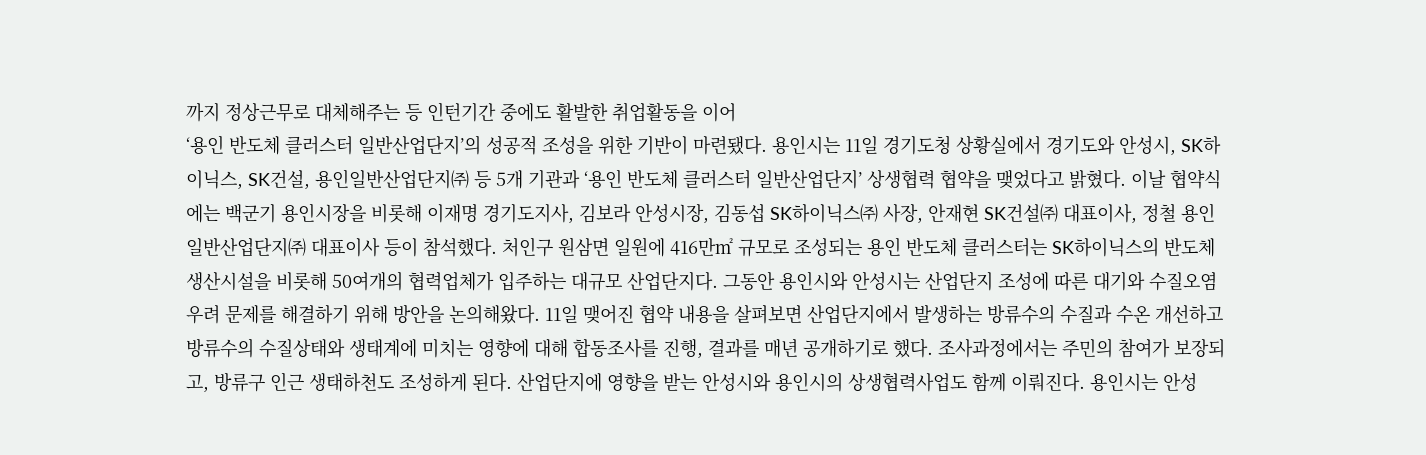까지 정상근무로 대체해주는 등 인턴기간 중에도 활발한 취업활동을 이어
‘용인 반도체 클러스터 일반산업단지’의 성공적 조성을 위한 기반이 마련됐다. 용인시는 11일 경기도청 상황실에서 경기도와 안성시, SK하이닉스, SK건설, 용인일반산업단지㈜ 등 5개 기관과 ‘용인 반도체 클러스터 일반산업단지’ 상생협력 협약을 맺었다고 밝혔다. 이날 협약식에는 백군기 용인시장을 비롯해 이재명 경기도지사, 김보라 안성시장, 김동섭 SK하이닉스㈜ 사장, 안재현 SK건설㈜ 대표이사, 정철 용인일반산업단지㈜ 대표이사 등이 참석했다. 처인구 원삼면 일원에 416만㎡ 규모로 조성되는 용인 반도체 클러스터는 SK하이닉스의 반도체 생산시설을 비롯해 50여개의 협력업체가 입주하는 대규모 산업단지다. 그동안 용인시와 안성시는 산업단지 조성에 따른 대기와 수질오염 우려 문제를 해결하기 위해 방안을 논의해왔다. 11일 맺어진 협약 내용을 살펴보면 산업단지에서 발생하는 방류수의 수질과 수온 개선하고 방류수의 수질상태와 생태계에 미치는 영향에 대해 합동조사를 진행, 결과를 매년 공개하기로 했다. 조사과정에서는 주민의 참여가 보장되고, 방류구 인근 생태하천도 조성하게 된다. 산업단지에 영향을 받는 안성시와 용인시의 상생협력사업도 함께 이뤄진다. 용인시는 안성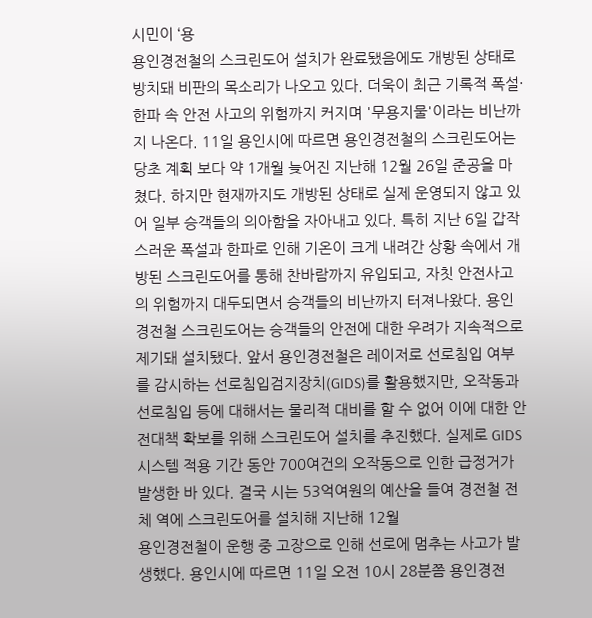시민이 ‘용
용인경전철의 스크린도어 설치가 완료됐음에도 개방된 상태로 방치돼 비판의 목소리가 나오고 있다. 더욱이 최근 기록적 폭설·한파 속 안전 사고의 위험까지 커지며 '무용지물'이라는 비난까지 나온다. 11일 용인시에 따르면 용인경전철의 스크린도어는 당초 계획 보다 약 1개월 늦어진 지난해 12월 26일 준공을 마쳤다. 하지만 현재까지도 개방된 상태로 실제 운영되지 않고 있어 일부 승객들의 의아함을 자아내고 있다. 특히 지난 6일 갑작스러운 폭설과 한파로 인해 기온이 크게 내려간 상황 속에서 개방된 스크린도어를 통해 찬바람까지 유입되고, 자칫 안전사고의 위험까지 대두되면서 승객들의 비난까지 터져나왔다. 용인경전철 스크린도어는 승객들의 안전에 대한 우려가 지속적으로 제기돼 설치됐다. 앞서 용인경전철은 레이저로 선로침입 여부를 감시하는 선로침입검지장치(GIDS)를 활용했지만, 오작동과 선로침입 등에 대해서는 물리적 대비를 할 수 없어 이에 대한 안전대책 확보를 위해 스크린도어 설치를 추진했다. 실제로 GIDS시스템 적용 기간 동안 700여건의 오작동으로 인한 급정거가 발생한 바 있다. 결국 시는 53억여원의 예산을 들여 경전철 전체 역에 스크린도어를 설치해 지난해 12월
용인경전철이 운행 중 고장으로 인해 선로에 멈추는 사고가 발생했다. 용인시에 따르면 11일 오전 10시 28분쯤 용인경전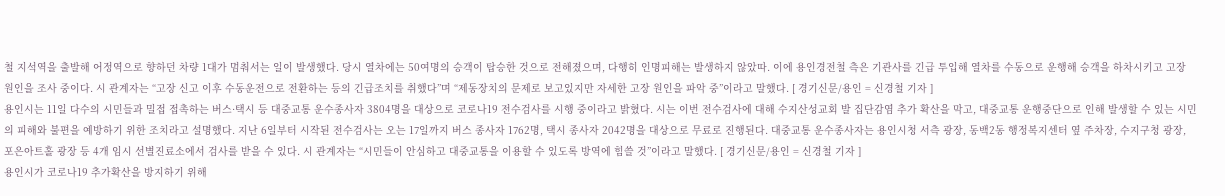철 지석역을 출발해 어정역으로 향하던 차량 1대가 멈춰서는 일이 발생했다. 당시 열차에는 50여명의 승객이 탑승한 것으로 전해졌으며, 다행히 인명피해는 발생하지 않았따. 이에 용인경전철 측은 기관사를 긴급 투입해 열차를 수동으로 운행해 승객을 하차시키고 고장 원인을 조사 중이다. 시 관계자는 “고장 신고 이후 수동운전으로 전환하는 등의 긴급조치를 취했다”며 “제동장치의 문제로 보고있지만 자세한 고장 원인을 파악 중”이라고 말했다. [ 경기신문/용인 = 신경철 기자 ]
용인시는 11일 다수의 시민들과 밀접 접촉하는 버스·택시 등 대중교통 운수종사자 3804명을 대상으로 코로나19 전수검사를 시행 중이라고 밝혔다. 시는 이번 전수검사에 대해 수지산성교회 발 집단감염 추가 확산을 막고, 대중교통 운행중단으로 인해 발생할 수 있는 시민의 피해와 불편을 예방하기 위한 조치라고 설명했다. 지난 6일부터 시작된 전수검사는 오는 17일까지 버스 종사자 1762명, 택시 종사자 2042명을 대상으로 무료로 진행된다. 대중교통 운수종사자는 용인시청 서측 광장, 동백2동 행정복지센터 옆 주차장, 수지구청 광장, 포은아트홀 광장 등 4개 임시 선별진료소에서 검사를 받을 수 있다. 시 관계자는 “시민들이 안심하고 대중교통을 이용할 수 있도록 방역에 힘쓸 것”이라고 말했다. [ 경기신문/용인 = 신경철 기자 ]
용인시가 코로나19 추가확산을 방지하기 위해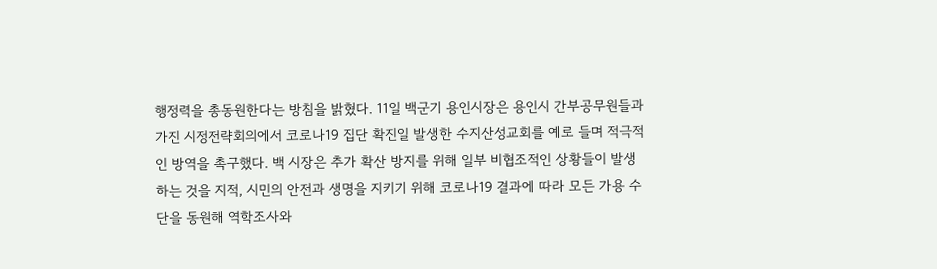행정력을 총동원한다는 방침을 밝혔다. 11일 백군기 용인시장은 용인시 간부공무원들과 가진 시정전략회의에서 코로나19 집단 확진일 발생한 수지산성교회를 예로 들며 적극적인 방역을 촉구했다. 백 시장은 추가 확산 방지를 위해 일부 비협조적인 상황들이 발생하는 것을 지적, 시민의 안전과 생명을 지키기 위해 코로나19 결과에 따라 모든 가용 수단을 동원해 역학조사와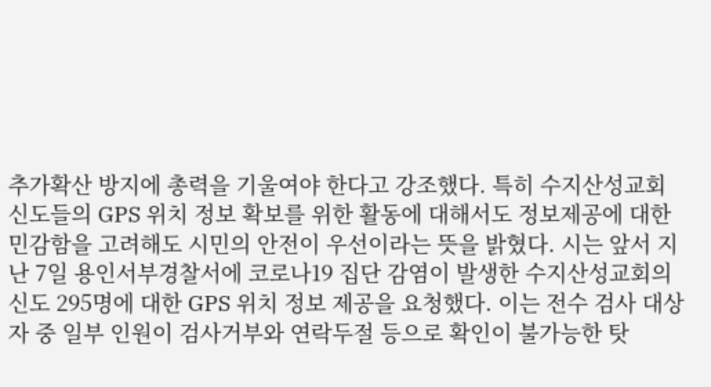추가확산 방지에 총력을 기울여야 한다고 강조했다. 특히 수지산성교회 신도들의 GPS 위치 정보 확보를 위한 활동에 대해서도 정보제공에 대한 민감함을 고려해도 시민의 안전이 우선이라는 뜻을 밝혔다. 시는 앞서 지난 7일 용인서부경찰서에 코로나19 집단 감염이 발생한 수지산성교회의 신도 295명에 대한 GPS 위치 정보 제공을 요청했다. 이는 전수 검사 대상자 중 일부 인원이 검사거부와 연락두절 등으로 확인이 불가능한 탓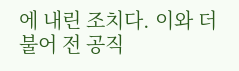에 내린 조치다. 이와 더불어 전 공직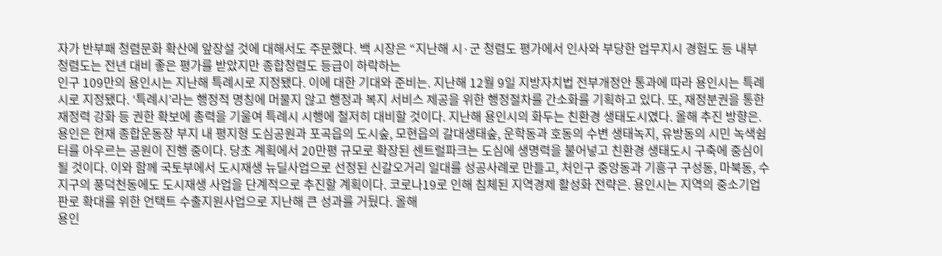자가 반부패 청렴문화 확산에 앞장설 것에 대해서도 주문했다. 백 시장은 “지난해 시·군 청렴도 평가에서 인사와 부당한 업무지시 경험도 등 내부 청렴도는 전년 대비 좋은 평가를 받았지만 종합청렴도 등급이 하락하는
인구 109만의 용인시는 지난해 특례시로 지정됐다. 이에 대한 기대와 준비는. 지난해 12월 9일 지방자치법 전부개정안 통과에 따라 용인시는 특례시로 지정됐다. ‘특례시’라는 행정적 명칭에 머물지 않고 행정과 복지 서비스 제공을 위한 행정절차를 간소화를 기획하고 있다. 또, 재정분권을 통한 재정력 강화 등 권한 확보에 총력을 기울여 특례시 시행에 철저히 대비할 것이다. 지난해 용인시의 화두는 친환경 생태도시였다. 올해 추진 방향은. 용인은 현재 종합운동장 부지 내 평지형 도심공원과 포곡읍의 도시숲, 모현읍의 갈대생태숲, 운학동과 호동의 수변 생태녹지, 유방동의 시민 녹색쉼터를 아우르는 공원이 진행 중이다. 당초 계획에서 20만평 규모로 확장된 센트럴파크는 도심에 생명력을 불어넣고 친환경 생태도시 구축에 중심이 될 것이다. 이와 함께 국토부에서 도시재생 뉴딜사업으로 선정된 신갈오거리 일대를 성공사례로 만들고, 처인구 중앙동과 기흥구 구성동, 마북동, 수지구의 풍덕천동에도 도시재생 사업을 단계적으로 추진할 계획이다. 코로나19로 인해 침체된 지역경제 활성화 전략은. 용인시는 지역의 중소기업 판로 확대를 위한 언택트 수출지원사업으로 지난해 큰 성과를 거뒀다. 올해
용인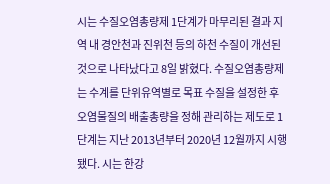시는 수질오염총량제 1단계가 마무리된 결과 지역 내 경안천과 진위천 등의 하천 수질이 개선된 것으로 나타났다고 8일 밝혔다. 수질오염총량제는 수계를 단위유역별로 목표 수질을 설정한 후 오염물질의 배출총량을 정해 관리하는 제도로 1단계는 지난 2013년부터 2020년 12월까지 시행됐다. 시는 한강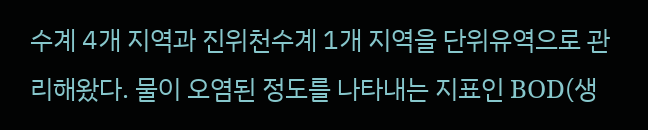수계 4개 지역과 진위천수계 1개 지역을 단위유역으로 관리해왔다. 물이 오염된 정도를 나타내는 지표인 BOD(생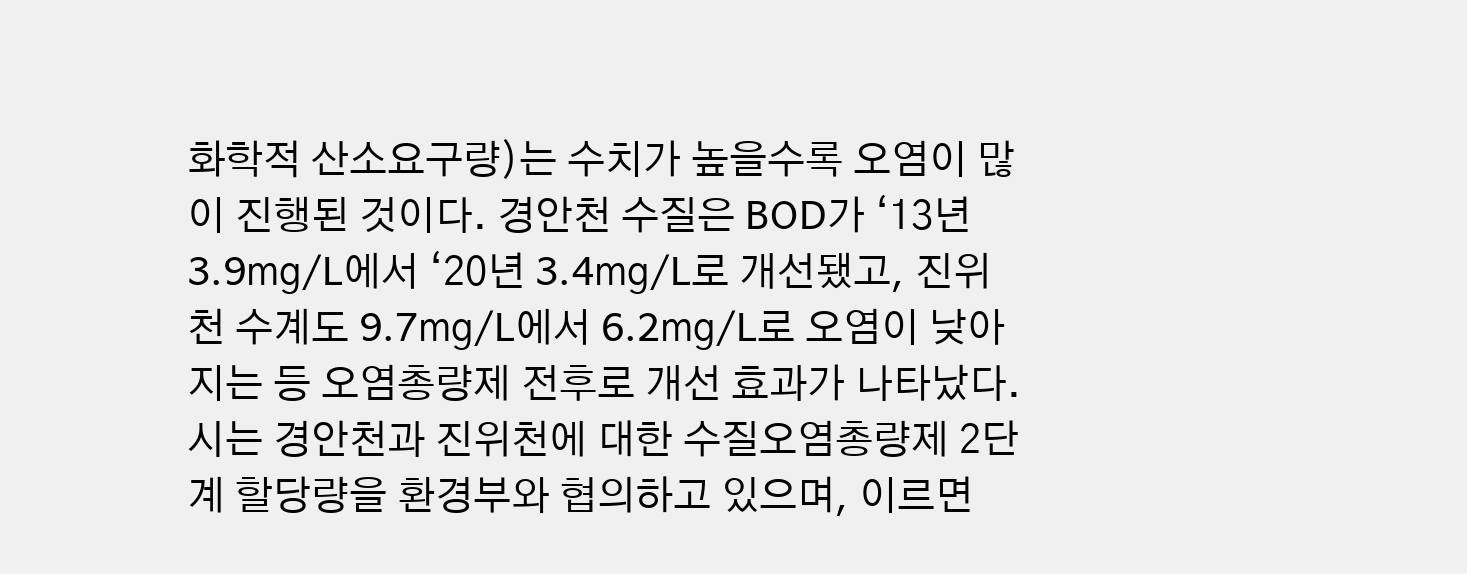화학적 산소요구량)는 수치가 높을수록 오염이 많이 진행된 것이다. 경안천 수질은 BOD가 ‘13년 3.9㎎/L에서 ‘20년 3.4㎎/L로 개선됐고, 진위천 수계도 9.7㎎/L에서 6.2㎎/L로 오염이 낮아지는 등 오염총량제 전후로 개선 효과가 나타났다. 시는 경안천과 진위천에 대한 수질오염총량제 2단계 할당량을 환경부와 협의하고 있으며, 이르면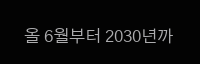올 6월부터 2030년까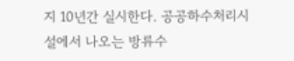지 10년간 실시한다. 공공하수처리시설에서 나오는 방류수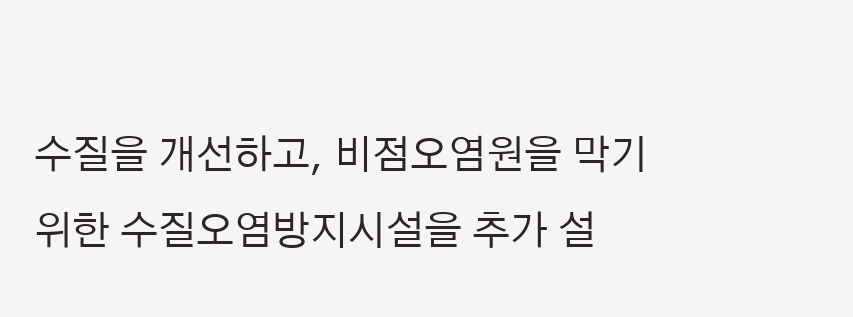수질을 개선하고, 비점오염원을 막기 위한 수질오염방지시설을 추가 설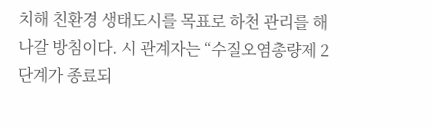치해 친환경 생태도시를 목표로 하천 관리를 해나갈 방침이다. 시 관계자는 “수질오염총량제 2단계가 종료되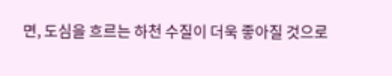면, 도심을 흐르는 하천 수질이 더욱 좋아질 것으로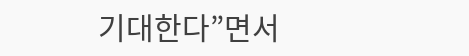기대한다”면서